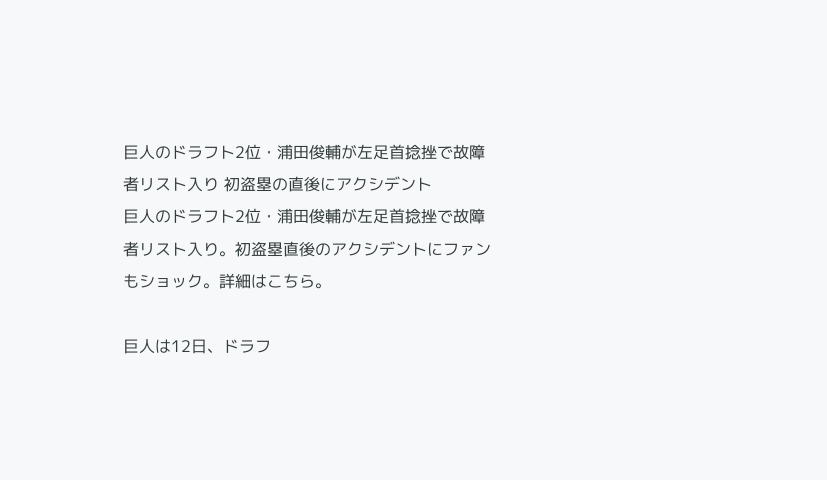巨人のドラフト2位・浦田俊輔が左足首捻挫で故障者リスト入り 初盗塁の直後にアクシデント
巨人のドラフト2位・浦田俊輔が左足首捻挫で故障者リスト入り。初盗塁直後のアクシデントにファンもショック。詳細はこちら。

巨人は12日、ドラフ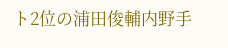ト2位の浦田俊輔内野手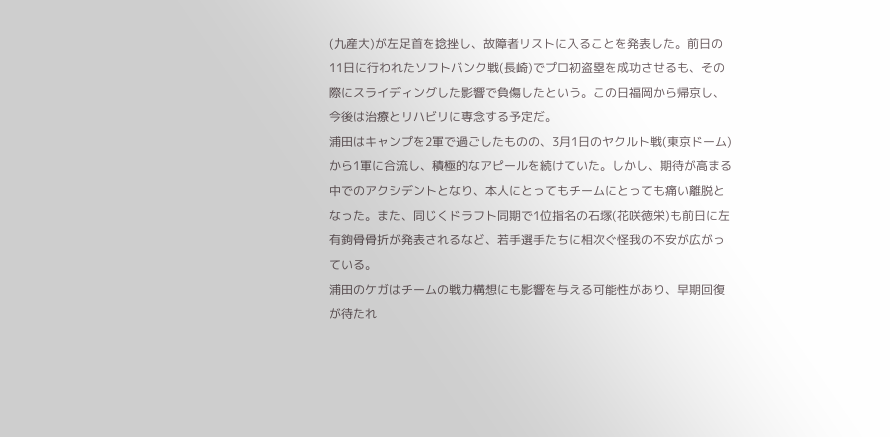(九産大)が左足首を捻挫し、故障者リストに入ることを発表した。前日の11日に行われたソフトバンク戦(長崎)でプロ初盗塁を成功させるも、その際にスライディングした影響で負傷したという。この日福岡から帰京し、今後は治療とリハビリに専念する予定だ。
浦田はキャンプを2軍で過ごしたものの、3月1日のヤクルト戦(東京ドーム)から1軍に合流し、積極的なアピールを続けていた。しかし、期待が高まる中でのアクシデントとなり、本人にとってもチームにとっても痛い離脱となった。また、同じくドラフト同期で1位指名の石塚(花咲徳栄)も前日に左有鉤骨骨折が発表されるなど、若手選手たちに相次ぐ怪我の不安が広がっている。
浦田のケガはチームの戦力構想にも影響を与える可能性があり、早期回復が待たれ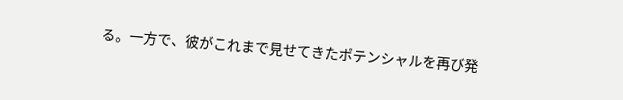る。一方で、彼がこれまで見せてきたポテンシャルを再び発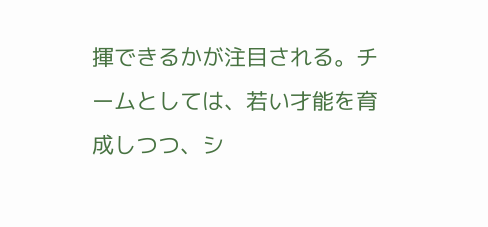揮できるかが注目される。チームとしては、若い才能を育成しつつ、シ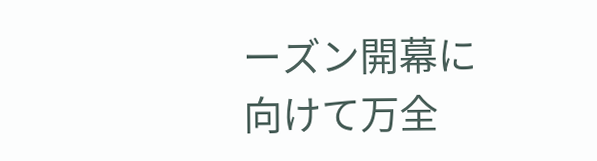ーズン開幕に向けて万全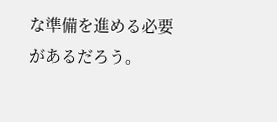な準備を進める必要があるだろう。